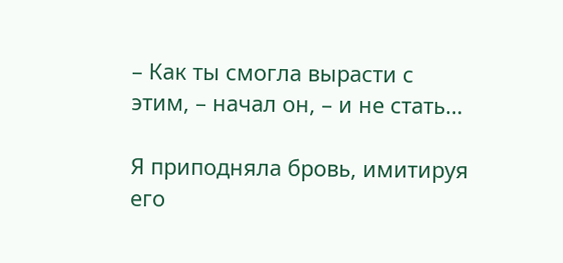– Как ты смогла вырасти с этим, – начал он, – и не стать…

Я приподняла бровь, имитируя его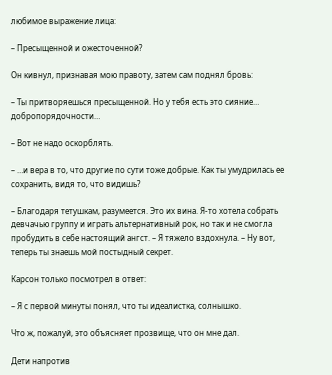любимое выражение лица:

– Пресыщенной и ожесточенной?

Он кивнул, признавая мою правоту, затем сам поднял бровь:

– Ты притворяешься пресыщенной. Но у тебя есть это сияние… добропорядочности…

– Вот не надо оскорблять.

– …и вера в то, что другие по сути тоже добрые. Как ты умудрилась ее сохранить, видя то, что видишь?

– Благодаря тетушкам, разумеется. Это их вина. Я-то хотела собрать девчачью группу и играть альтернативный рок, но так и не смогла пробудить в себе настоящий ангст. – Я тяжело вздохнула. – Ну вот, теперь ты знаешь мой постыдный секрет.

Карсон только посмотрел в ответ:

– Я с первой минуты понял, что ты идеалистка, солнышко.

Что ж, пожалуй, это объясняет прозвище, что он мне дал.

Дети напротив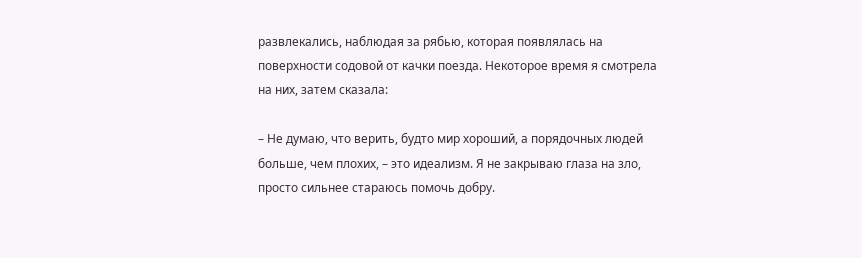развлекались, наблюдая за рябью, которая появлялась на поверхности содовой от качки поезда. Некоторое время я смотрела на них, затем сказала:

– Не думаю, что верить, будто мир хороший, а порядочных людей больше, чем плохих, – это идеализм. Я не закрываю глаза на зло, просто сильнее стараюсь помочь добру.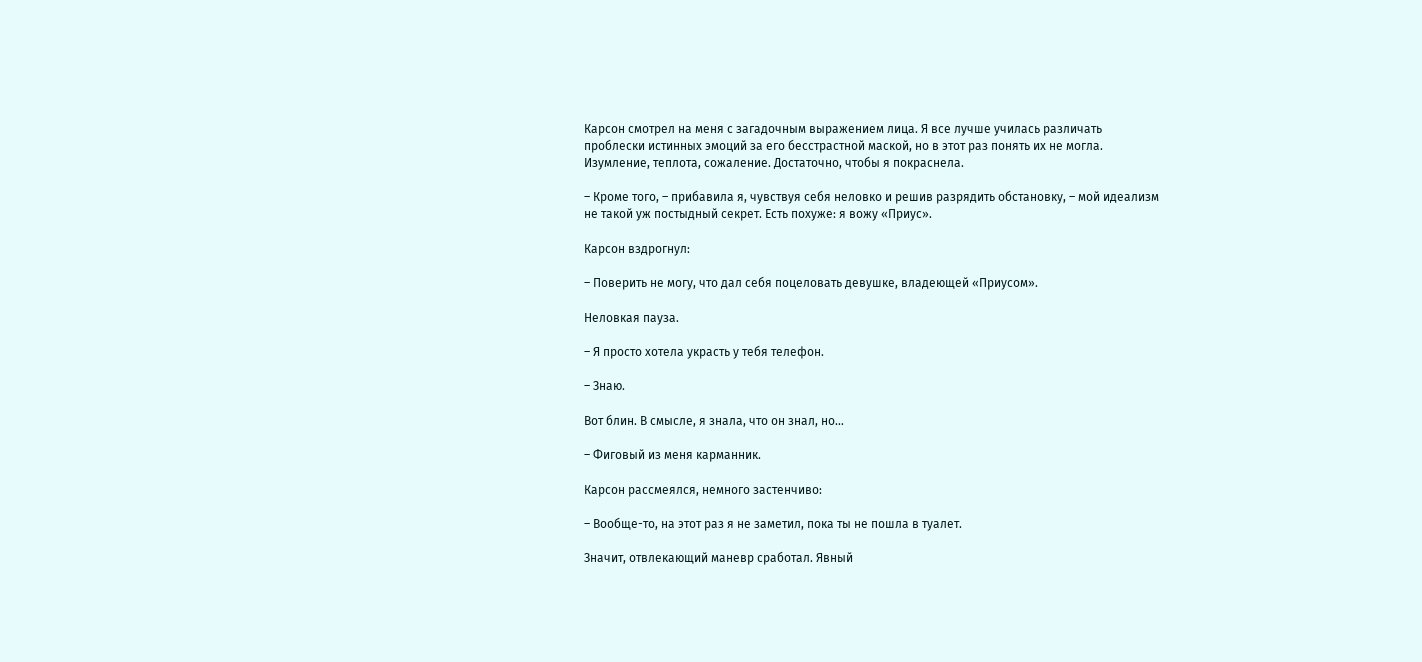Карсон смотрел на меня с загадочным выражением лица. Я все лучше училась различать проблески истинных эмоций за его бесстрастной маской, но в этот раз понять их не могла. Изумление, теплота, сожаление. Достаточно, чтобы я покраснела.

– Кроме того, – прибавила я, чувствуя себя неловко и решив разрядить обстановку, – мой идеализм не такой уж постыдный секрет. Есть похуже: я вожу «Приус».

Карсон вздрогнул:

– Поверить не могу, что дал себя поцеловать девушке, владеющей «Приусом».

Неловкая пауза.

– Я просто хотела украсть у тебя телефон.

– Знаю.

Вот блин. В смысле, я знала, что он знал, но…

– Фиговый из меня карманник.

Карсон рассмеялся, немного застенчиво:

– Вообще-то, на этот раз я не заметил, пока ты не пошла в туалет.

Значит, отвлекающий маневр сработал. Явный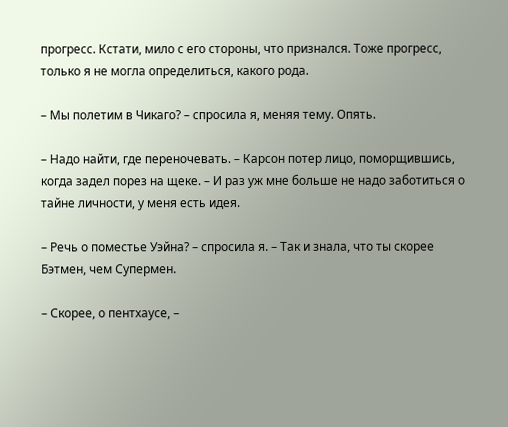прогресс. Кстати, мило с его стороны, что признался. Тоже прогресс, только я не могла определиться, какого рода.

– Мы полетим в Чикаго? – спросила я, меняя тему. Опять.

– Надо найти, где переночевать. – Карсон потер лицо, поморщившись, когда задел порез на щеке. – И раз уж мне больше не надо заботиться о тайне личности, у меня есть идея.

– Речь о поместье Уэйна? – спросила я. – Так и знала, что ты скорее Бэтмен, чем Супермен.

– Скорее, о пентхаусе, –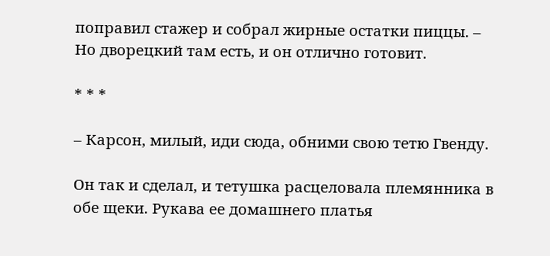поправил стажер и собрал жирные остатки пиццы. – Но дворецкий там есть, и он отлично готовит.

* * *

– Карсон, милый, иди сюда, обними свою тетю Гвенду.

Он так и сделал, и тетушка расцеловала племянника в обе щеки. Рукава ее домашнего платья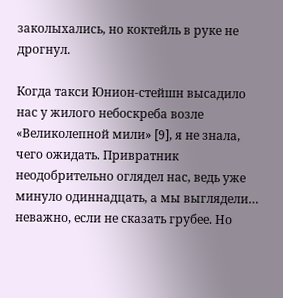заколыхались, но коктейль в руке не дрогнул.

Когда такси Юнион-стейшн высадило нас у жилого небоскреба возле «Великолепной мили» [9], я не знала, чего ожидать. Привратник неодобрительно оглядел нас, ведь уже минуло одиннадцать, а мы выглядели… неважно, если не сказать грубее. Но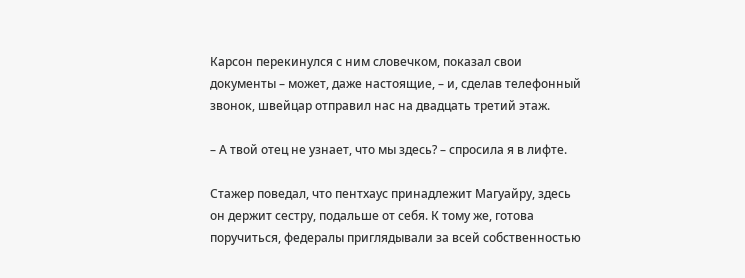Карсон перекинулся с ним словечком, показал свои документы – может, даже настоящие, – и, сделав телефонный звонок, швейцар отправил нас на двадцать третий этаж.

– А твой отец не узнает, что мы здесь? – спросила я в лифте.

Стажер поведал, что пентхаус принадлежит Магуайру, здесь он держит сестру, подальше от себя. К тому же, готова поручиться, федералы приглядывали за всей собственностью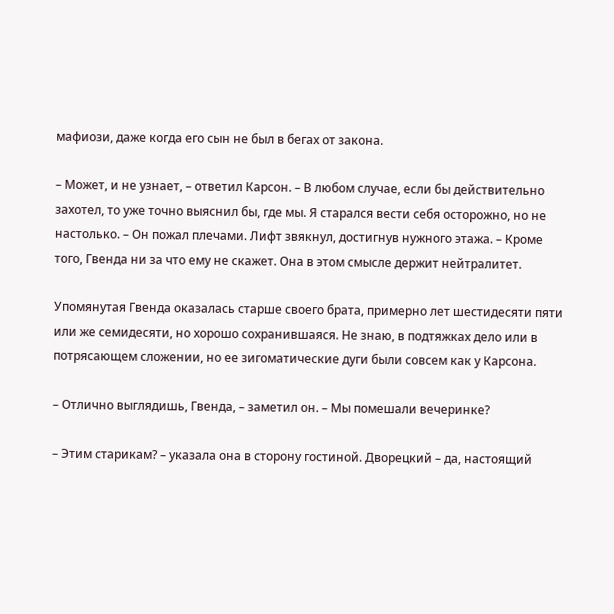мафиози, даже когда его сын не был в бегах от закона.

– Может, и не узнает, – ответил Карсон. – В любом случае, если бы действительно захотел, то уже точно выяснил бы, где мы. Я старался вести себя осторожно, но не настолько. – Он пожал плечами. Лифт звякнул, достигнув нужного этажа. – Кроме того, Гвенда ни за что ему не скажет. Она в этом смысле держит нейтралитет.

Упомянутая Гвенда оказалась старше своего брата, примерно лет шестидесяти пяти или же семидесяти, но хорошо сохранившаяся. Не знаю, в подтяжках дело или в потрясающем сложении, но ее зигоматические дуги были совсем как у Карсона.

– Отлично выглядишь, Гвенда, – заметил он. – Мы помешали вечеринке?

– Этим старикам? – указала она в сторону гостиной. Дворецкий – да, настоящий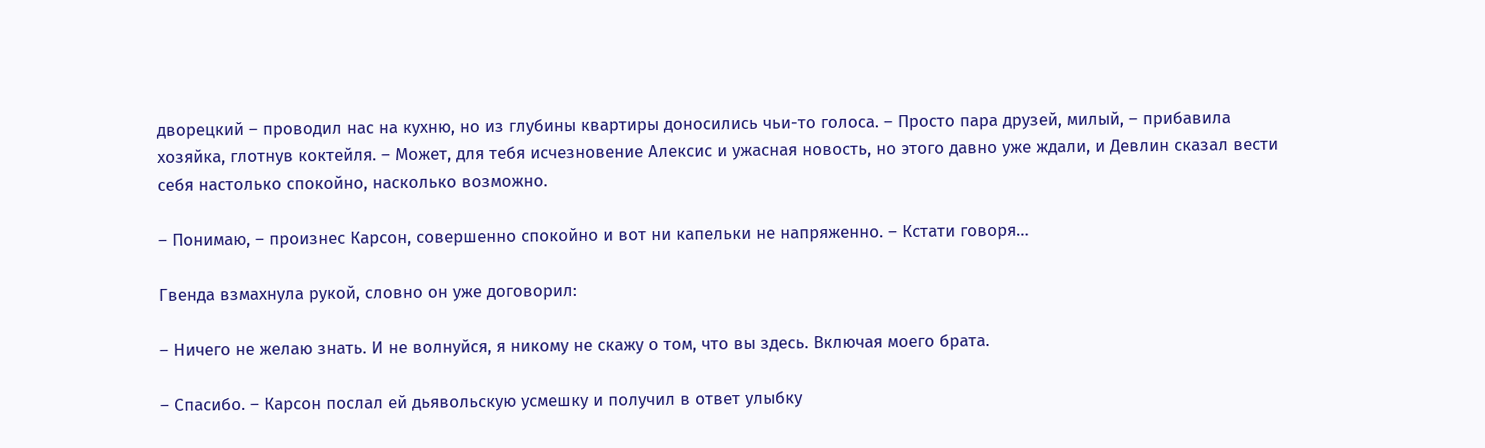дворецкий – проводил нас на кухню, но из глубины квартиры доносились чьи-то голоса. – Просто пара друзей, милый, – прибавила хозяйка, глотнув коктейля. – Может, для тебя исчезновение Алексис и ужасная новость, но этого давно уже ждали, и Девлин сказал вести себя настолько спокойно, насколько возможно.

– Понимаю, – произнес Карсон, совершенно спокойно и вот ни капельки не напряженно. – Кстати говоря…

Гвенда взмахнула рукой, словно он уже договорил:

– Ничего не желаю знать. И не волнуйся, я никому не скажу о том, что вы здесь. Включая моего брата.

– Спасибо. – Карсон послал ей дьявольскую усмешку и получил в ответ улыбку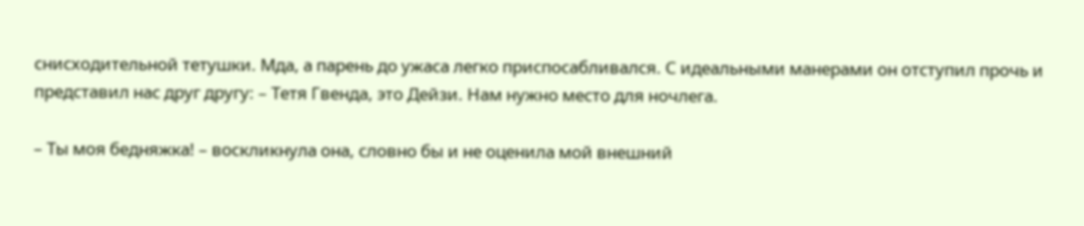снисходительной тетушки. Мда, а парень до ужаса легко приспосабливался. С идеальными манерами он отступил прочь и представил нас друг другу: – Тетя Гвенда, это Дейзи. Нам нужно место для ночлега.

– Ты моя бедняжка! – воскликнула она, словно бы и не оценила мой внешний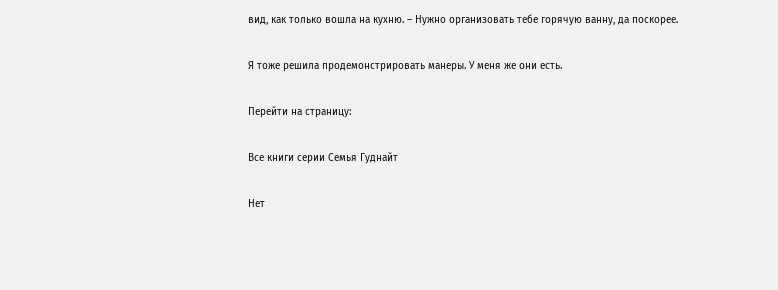вид, как только вошла на кухню. – Нужно организовать тебе горячую ванну, да поскорее.

Я тоже решила продемонстрировать манеры. У меня же они есть.

Перейти на страницу:

Все книги серии Семья Гуднайт

Нет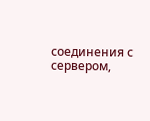соединения с сервером,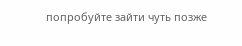попробуйте зайти чуть позже